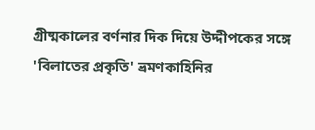গ্রীষ্মকালের বর্ণনার দিক দিয়ে উদ্দীপকের সঙ্গে 'বিলাতের প্রকৃতি' ভ্রমণকাহিনির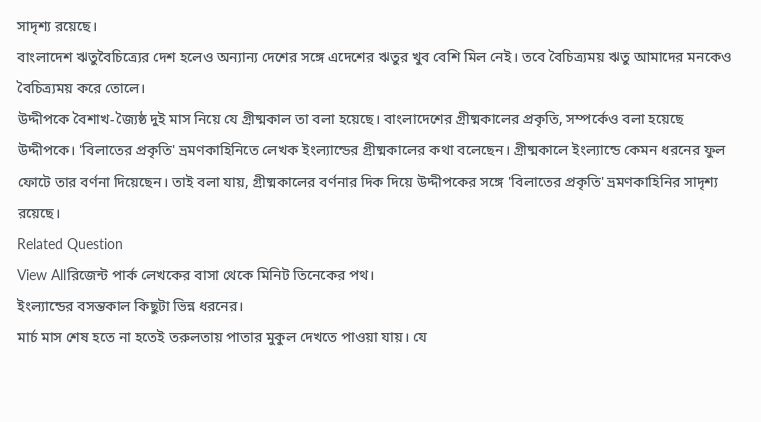সাদৃশ্য রয়েছে।
বাংলাদেশ ঋতুবৈচিত্র্যের দেশ হলেও অন্যান্য দেশের সঙ্গে এদেশের ঋতুর খুব বেশি মিল নেই। তবে বৈচিত্র্যময় ঋতু আমাদের মনকেও বৈচিত্র্যময় করে তোলে।
উদ্দীপকে বৈশাখ-জ্যৈষ্ঠ দুই মাস নিয়ে যে গ্রীষ্মকাল তা বলা হয়েছে। বাংলাদেশের গ্রীষ্মকালের প্রকৃতি, সম্পর্কেও বলা হয়েছে উদ্দীপকে। 'বিলাতের প্রকৃতি' ভ্রমণকাহিনিতে লেখক ইংল্যান্ডের গ্রীষ্মকালের কথা বলেছেন। গ্রীষ্মকালে ইংল্যান্ডে কেমন ধরনের ফুল ফোটে তার বর্ণনা দিয়েছেন। তাই বলা যায়, গ্রীষ্মকালের বর্ণনার দিক দিয়ে উদ্দীপকের সঙ্গে 'বিলাতের প্রকৃতি' ভ্রমণকাহিনির সাদৃশ্য রয়েছে।
Related Question
View Allরিজেন্ট পার্ক লেখকের বাসা থেকে মিনিট তিনেকের পথ।
ইংল্যান্ডের বসন্তকাল কিছুটা ভিন্ন ধরনের।
মার্চ মাস শেষ হতে না হতেই তরুলতায় পাতার মুকুল দেখতে পাওয়া যায়। যে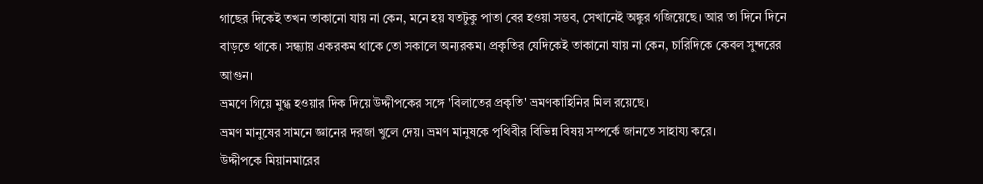গাছের দিকেই তখন তাকানো যায় না কেন, মনে হয় যতটুকু পাতা বের হওয়া সম্ভব, সেখানেই অঙ্কুর গজিয়েছে। আর তা দিনে দিনে বাড়তে থাকে। সন্ধ্যায় একরকম থাকে তো সকালে অন্যরকম। প্রকৃতির যেদিকেই তাকানো যায় না কেন, চারিদিকে কেবল সুন্দরের আগুন।
ভ্রমণে গিয়ে মুগ্ধ হওয়ার দিক দিয়ে উদ্দীপকের সঙ্গে 'বিলাতের প্রকৃতি' ভ্রমণকাহিনির মিল রয়েছে।
ভ্রমণ মানুষের সামনে জ্ঞানের দরজা খুলে দেয়। ভ্রমণ মানুষকে পৃথিবীর বিভিন্ন বিষয় সম্পর্কে জানতে সাহায্য করে।
উদ্দীপকে মিয়ানমারের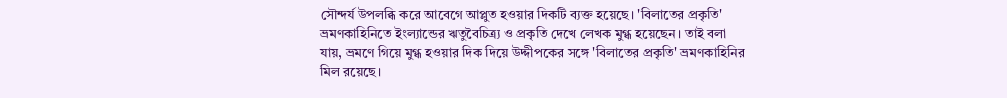সৌন্দর্য উপলব্ধি করে আবেগে আপ্লুত হওয়ার দিকটি ব্যক্ত হয়েছে। 'বিলাতের প্রকৃতি' ভ্রমণকাহিনিতে ইংল্যান্ডের ঋতুবৈচিত্র্য ও প্রকৃতি দেখে লেখক মুগ্ধ হয়েছেন। তাই বলা যায়, ভ্রমণে গিয়ে মুগ্ধ হওয়ার দিক দিয়ে উদ্দীপকের সঙ্গে 'বিলাতের প্রকৃতি' ভ্রমণকাহিনির মিল রয়েছে।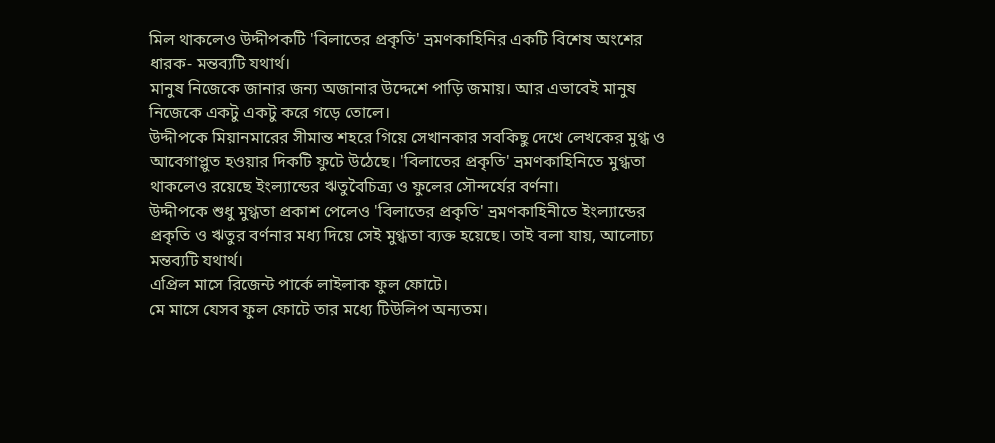মিল থাকলেও উদ্দীপকটি 'বিলাতের প্রকৃতি' ভ্রমণকাহিনির একটি বিশেষ অংশের ধারক- মন্তব্যটি যথার্থ।
মানুষ নিজেকে জানার জন্য অজানার উদ্দেশে পাড়ি জমায়। আর এভাবেই মানুষ নিজেকে একটু একটু করে গড়ে তোলে।
উদ্দীপকে মিয়ানমারের সীমান্ত শহরে গিয়ে সেখানকার সবকিছু দেখে লেখকের মুগ্ধ ও আবেগাপ্লুত হওয়ার দিকটি ফুটে উঠেছে। 'বিলাতের প্রকৃতি' ভ্রমণকাহিনিতে মুগ্ধতা থাকলেও রয়েছে ইংল্যান্ডের ঋতুবৈচিত্র্য ও ফুলের সৌন্দর্যের বর্ণনা।
উদ্দীপকে শুধু মুগ্ধতা প্রকাশ পেলেও 'বিলাতের প্রকৃতি' ভ্রমণকাহিনীতে ইংল্যান্ডের প্রকৃতি ও ঋতুর বর্ণনার মধ্য দিয়ে সেই মুগ্ধতা ব্যক্ত হয়েছে। তাই বলা যায়, আলোচ্য মন্তব্যটি যথার্থ।
এপ্রিল মাসে রিজেন্ট পার্কে লাইলাক ফুল ফোটে।
মে মাসে যেসব ফুল ফোটে তার মধ্যে টিউলিপ অন্যতম।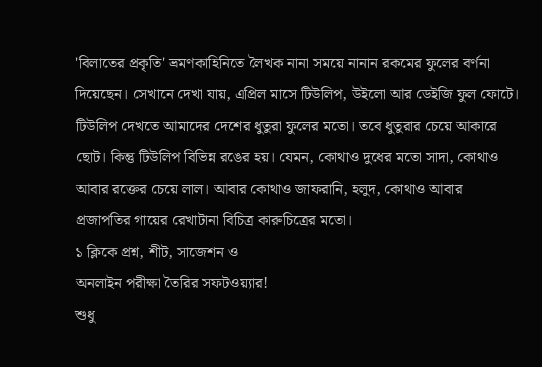'বিলাতের প্রকৃতি' ভ্রমণকাহিনিতে লৈখক নানা সময়ে নানান রকমের ফুলের বর্ণনা দিয়েছেন। সেখানে দেখা যায়, এপ্রিল মাসে টিউলিপ, উইলো আর ডেইজি ফুল ফোটে। টিউলিপ দেখতে আমাদের দেশের ধুতুরা ফুলের মতো। তবে ধুতুরার চেয়ে আকারে ছোট। কিন্তু টিউলিপ বিভিন্ন রঙের হয়। যেমন, কোথাও দুধের মতো সাদা, কোথাও আবার রক্তের চেয়ে লাল। আবার কোথাও জাফরানি, হলুদ, কোথাও আবার প্রজাপতির গায়ের রেখাটানা বিচিত্র কারুচিত্রের মতো।
১ ক্লিকে প্রশ্ন, শীট, সাজেশন ও
অনলাইন পরীক্ষা তৈরির সফটওয়্যার!
শুধু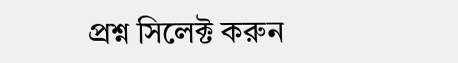প্রশ্ন সিলেক্ট করুন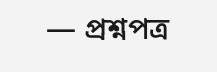— প্রশ্নপত্র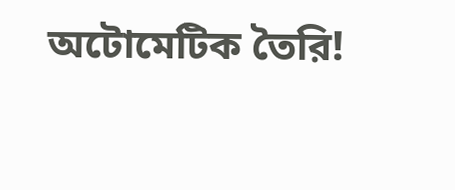অটোমেটিক তৈরি!